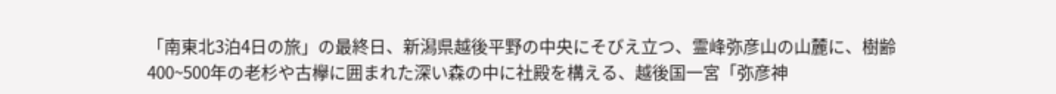「南東北3泊4日の旅」の最終日、新潟県越後平野の中央にそびえ立つ、霊峰弥彦山の山麓に、樹齢400~500年の老杉や古欅に囲まれた深い森の中に社殿を構える、越後国一宮「弥彦神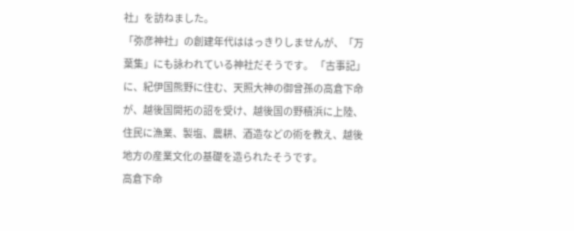社」を訪ねました。
「弥彦神社」の創建年代ははっきりしませんが、「万葉集」にも詠われている神社だそうです。 「古事記」に、紀伊国熊野に住む、天照大神の御曾孫の高倉下命が、越後国開拓の詔を受け、越後国の野積浜に上陸、住民に漁業、製塩、農耕、酒造などの術を教え、越後地方の産業文化の基礎を造られたそうです。
高倉下命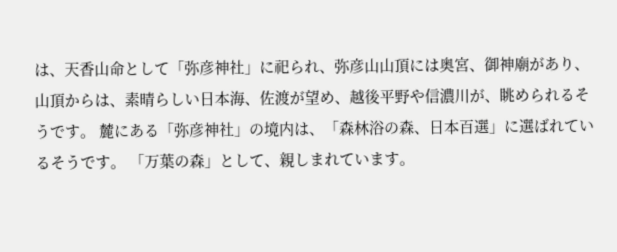は、天香山命として「弥彦神社」に祀られ、弥彦山山頂には奥宮、御神廟があり、山頂からは、素晴らしい日本海、佐渡が望め、越後平野や信濃川が、眺められるそうです。 麓にある「弥彦神社」の境内は、「森林浴の森、日本百選」に選ばれているそうです。 「万葉の森」として、親しまれています。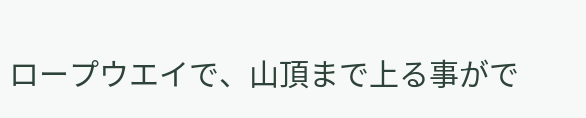ロープウエイで、山頂まで上る事がで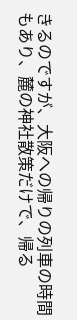きるのですが、大阪への帰りの列車の時間もあり、麓の神社散策だけで、帰る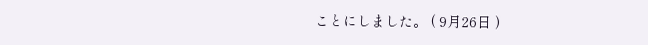ことにしました。 ( 9月26日 )